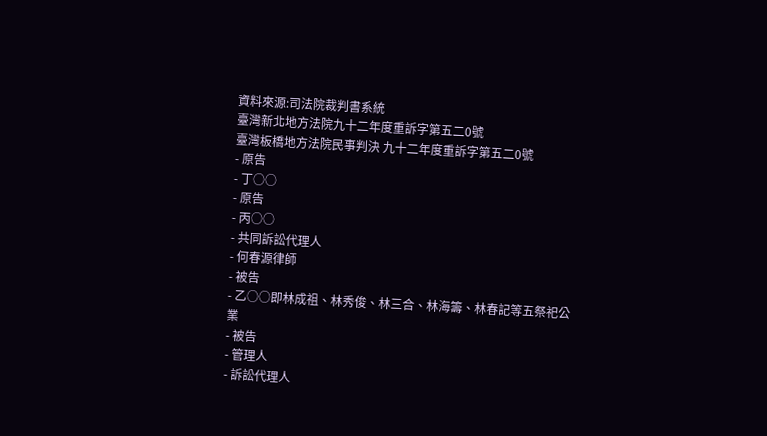資料來源:司法院裁判書系統
臺灣新北地方法院九十二年度重訴字第五二0號
臺灣板橋地方法院民事判決 九十二年度重訴字第五二0號
- 原告
- 丁○○
- 原告
- 丙○○
- 共同訴訟代理人
- 何春源律師
- 被告
- 乙○○即林成祖、林秀俊、林三合、林海籌、林春記等五祭祀公業
- 被告
- 管理人
- 訴訟代理人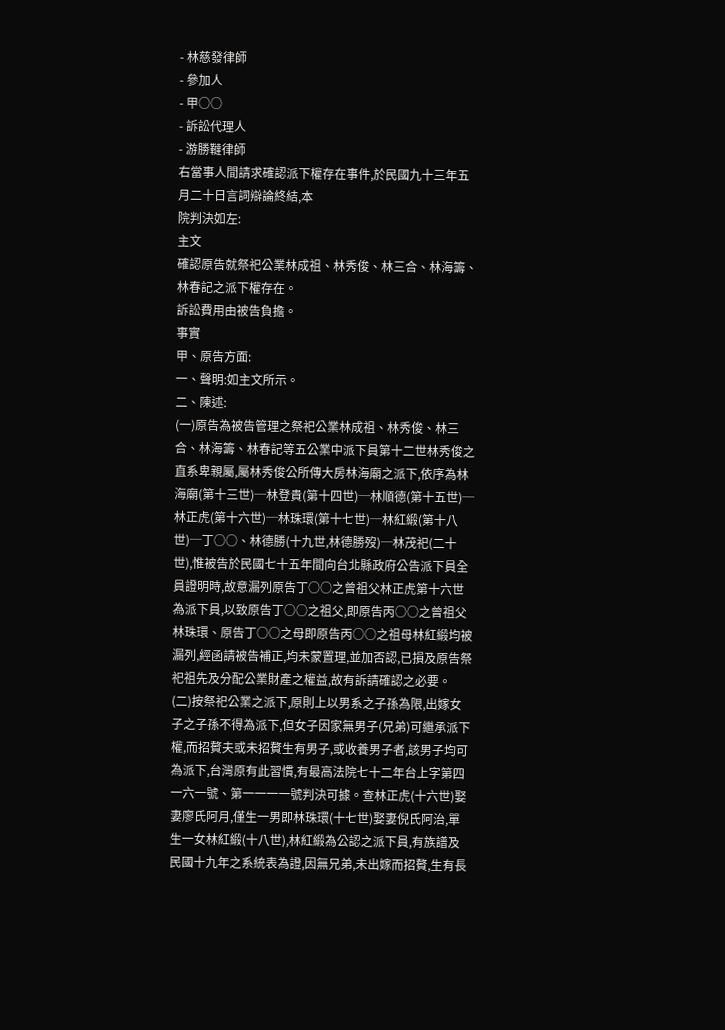- 林慈發律師
- 參加人
- 甲○○
- 訴訟代理人
- 游勝韃律師
右當事人間請求確認派下權存在事件,於民國九十三年五月二十日言詞辯論終結,本
院判決如左:
主文
確認原告就祭祀公業林成祖、林秀俊、林三合、林海籌、林春記之派下權存在。
訴訟費用由被告負擔。
事實
甲、原告方面:
一、聲明:如主文所示。
二、陳述:
(一)原告為被告管理之祭祀公業林成祖、林秀俊、林三合、林海籌、林春記等五公業中派下員第十二世林秀俊之直系卑親屬,屬林秀俊公所傳大房林海廟之派下,依序為林海廟(第十三世)─林登貴(第十四世)─林順德(第十五世)─林正虎(第十六世)─林珠環(第十七世)─林紅緞(第十八世)─丁○○、林德勝(十九世,林德勝歿)─林茂祀(二十世),惟被告於民國七十五年間向台北縣政府公告派下員全員證明時,故意漏列原告丁○○之曾祖父林正虎第十六世為派下員,以致原告丁○○之祖父,即原告丙○○之曾祖父林珠環、原告丁○○之母即原告丙○○之祖母林紅緞均被漏列,經函請被告補正,均未蒙置理,並加否認,已損及原告祭祀祖先及分配公業財產之權益,故有訴請確認之必要。
(二)按祭祀公業之派下,原則上以男系之子孫為限,出嫁女子之子孫不得為派下,但女子因家無男子(兄弟)可繼承派下權,而招贅夫或未招贅生有男子,或收養男子者,該男子均可為派下,台灣原有此習慣,有最高法院七十二年台上字第四一六一號、第一一一一號判決可據。查林正虎(十六世)娶妻廖氏阿月,僅生一男即林珠環(十七世)娶妻倪氏阿治,單生一女林紅緞(十八世),林紅緞為公認之派下員,有族譜及民國十九年之系統表為證,因無兄弟,未出嫁而招贅,生有長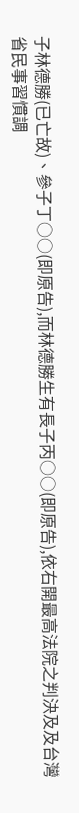子林德勝(已亡故)、參子丁○○(即原告),而林德勝生有長子丙○○(即原告),依右開最高法院之判決及及台灣省民事習慣調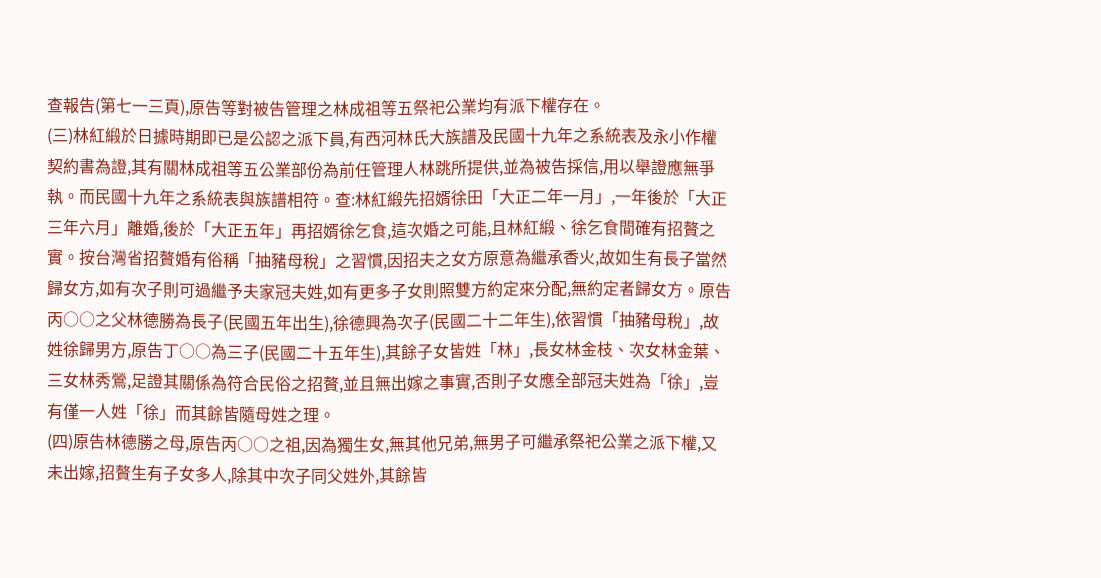查報告(第七一三頁),原告等對被告管理之林成祖等五祭祀公業均有派下權存在。
(三)林紅緞於日據時期即已是公認之派下員,有西河林氏大族譜及民國十九年之系統表及永小作權契約書為證,其有關林成祖等五公業部份為前任管理人林跳所提供,並為被告採信,用以舉證應無爭執。而民國十九年之系統表與族譜相符。查:林紅緞先招婿徐田「大正二年一月」,一年後於「大正三年六月」離婚,後於「大正五年」再招婿徐乞食,這次婚之可能,且林紅緞、徐乞食間確有招贅之實。按台灣省招贅婚有俗稱「抽豬母稅」之習慣,因招夫之女方原意為繼承香火,故如生有長子當然歸女方,如有次子則可過繼予夫家冠夫姓,如有更多子女則照雙方約定來分配,無約定者歸女方。原告丙○○之父林德勝為長子(民國五年出生),徐德興為次子(民國二十二年生),依習慣「抽豬母稅」,故姓徐歸男方,原告丁○○為三子(民國二十五年生),其餘子女皆姓「林」,長女林金枝、次女林金葉、三女林秀鶯,足證其關係為符合民俗之招贅,並且無出嫁之事實,否則子女應全部冠夫姓為「徐」,豈有僅一人姓「徐」而其餘皆隨母姓之理。
(四)原告林德勝之母,原告丙○○之祖,因為獨生女,無其他兄弟,無男子可繼承祭祀公業之派下權,又未出嫁,招贅生有子女多人,除其中次子同父姓外,其餘皆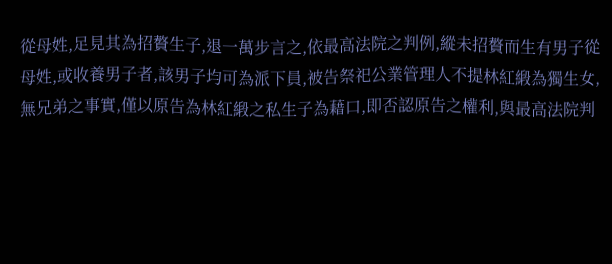從母姓,足見其為招贅生子,退一萬步言之,依最高法院之判例,縱未招贅而生有男子從母姓,或收養男子者,該男子均可為派下員,被告祭祀公業管理人不提林紅緞為獨生女,無兄弟之事實,僅以原告為林紅緞之私生子為藉口,即否認原告之權利,與最高法院判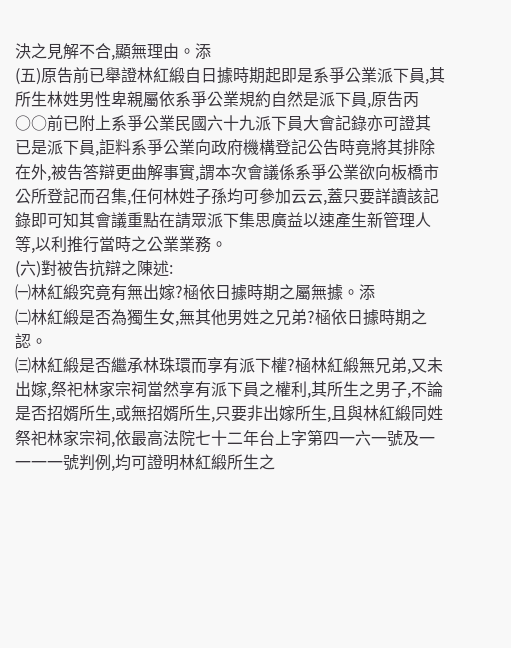決之見解不合,顯無理由。添
(五)原告前已舉證林紅緞自日據時期起即是系爭公業派下員,其所生林姓男性卑親屬依系爭公業規約自然是派下員,原告丙○○前已附上系爭公業民國六十九派下員大會記錄亦可證其已是派下員,詎料系爭公業向政府機構登記公告時竟將其排除在外,被告答辯更曲解事實,謂本次會議係系爭公業欲向板橋市公所登記而召集,任何林姓子孫均可參加云云,蓋只要詳讀該記錄即可知其會議重點在請眾派下集思廣益以速產生新管理人等,以利推行當時之公業業務。
(六)對被告抗辯之陳述:
㈠林紅緞究竟有無出嫁?㮀依日據時期之屬無據。添
㈡林紅緞是否為獨生女,無其他男姓之兄弟?㮀依日據時期之認。
㈢林紅緞是否繼承林珠環而享有派下權?㮀林紅緞無兄弟,又未出嫁,祭祀林家宗祠當然享有派下員之權利,其所生之男子,不論是否招婿所生,或無招婿所生,只要非出嫁所生,且與林紅緞同姓祭祀林家宗祠,依最高法院七十二年台上字第四一六一號及一一一一號判例,均可證明林紅緞所生之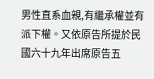男性直系血親,有繼承權並有派下權。又依原告所提於民國六十九年出席原告五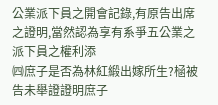公業派下員之開會記錄,有原告出席之證明,當然認為享有系爭五公業之派下員之權利添
㈣庶子是否為林紅緞出嫁所生?㮀被告未舉證證明庶子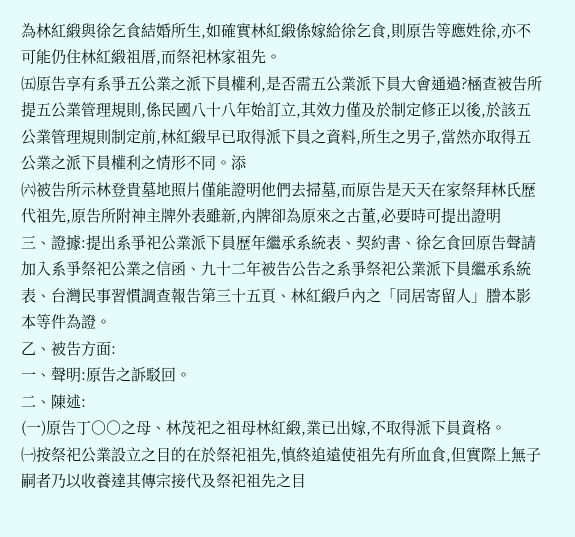為林紅緞與徐乞食結婚所生,如確實林紅緞係嫁給徐乞食,則原告等應姓徐,亦不可能仍住林紅緞祖厝,而祭祀林家祖先。
㈤原告享有系爭五公業之派下員權利,是否需五公業派下員大會通過?㮀查被告所提五公業管理規則,係民國八十八年始訂立,其效力僅及於制定修正以後,於該五公業管理規則制定前,林紅緞早已取得派下員之資料,所生之男子,當然亦取得五公業之派下員權利之情形不同。添
㈥被告所示林登貴墓地照片僅能證明他們去掃墓,而原告是天天在家祭拜林氏歷代祖先,原告所附神主牌外表雖新,內牌卻為原來之古董,必要時可提出證明
三、證據:提出系爭祀公業派下員歷年繼承系統表、契約書、徐乞食回原告聲請加入系爭祭祀公業之信函、九十二年被告公告之系爭祭祀公業派下員繼承系統表、台灣民事習慣調查報告第三十五頁、林紅緞戶內之「同居寄留人」謄本影本等件為證。
乙、被告方面:
一、聲明:原告之訴駁回。
二、陳述:
(一)原告丁○○之母、林茂祀之祖母林紅緞,業已出嫁,不取得派下員資格。
㈠按祭祀公業設立之目的在於祭祀祖先,慎終追遠使祖先有所血食,但實際上無子嗣者乃以收養達其傳宗接代及祭祀祖先之目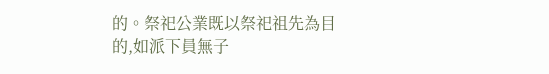的。祭祀公業既以祭祀祖先為目的,如派下員無子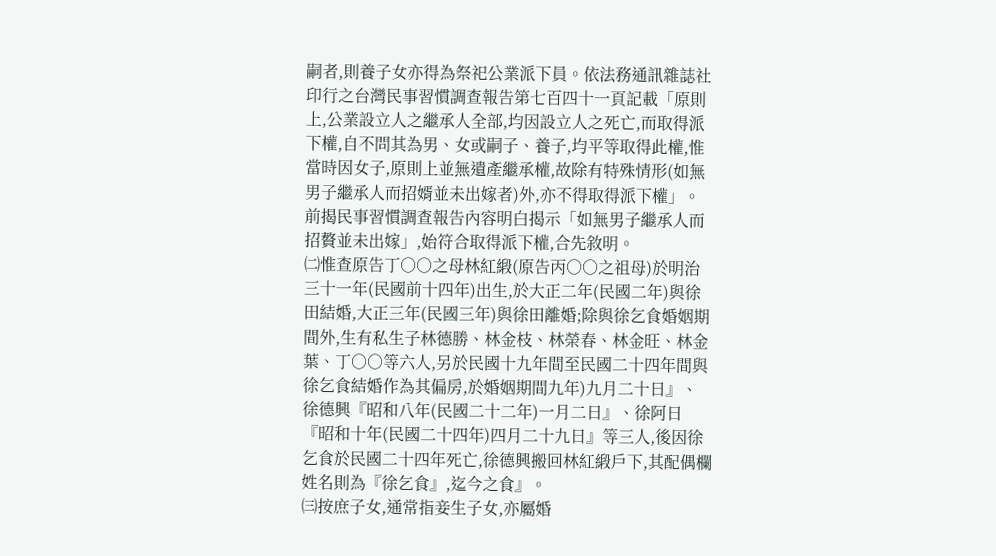嗣者,則養子女亦得為祭祀公業派下員。依法務通訊雜誌社印行之台灣民事習慣調查報告第七百四十一頁記載「原則上,公業設立人之繼承人全部,均因設立人之死亡,而取得派下權,自不問其為男、女或嗣子、養子,均平等取得此權,惟當時因女子,原則上並無遺產繼承權,故除有特殊情形(如無男子繼承人而招婿並未出嫁者)外,亦不得取得派下權」。前揭民事習慣調查報告內容明白揭示「如無男子繼承人而招贅並未出嫁」,始符合取得派下權,合先敘明。
㈡惟查原告丁○○之母林紅緞(原告丙○○之祖母)於明治三十一年(民國前十四年)出生,於大正二年(民國二年)與徐田結婚,大正三年(民國三年)與徐田離婚;除與徐乞食婚姻期間外,生有私生子林德勝、林金枝、林榮春、林金旺、林金葉、丁○○等六人,另於民國十九年間至民國二十四年間與徐乞食結婚作為其偏房,於婚姻期間九年)九月二十日』、徐德興『昭和八年(民國二十二年)一月二日』、徐阿日『昭和十年(民國二十四年)四月二十九日』等三人,後因徐乞食於民國二十四年死亡,徐德興搬回林紅緞戶下,其配偶欄姓名則為『徐乞食』,迄今之食』。
㈢按庶子女,通常指妾生子女,亦屬婚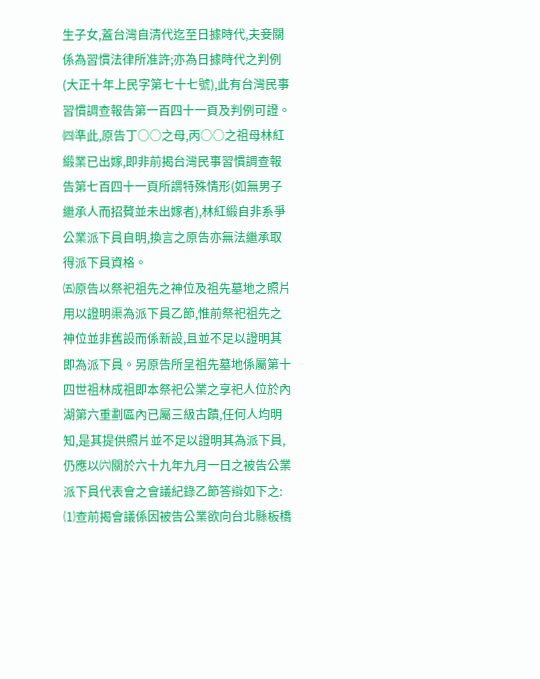生子女,蓋台灣自清代迄至日據時代,夫妾關係為習慣法律所准許;亦為日據時代之判例(大正十年上民字第七十七號),此有台灣民事習慣調查報告第一百四十一頁及判例可證。
㈣準此,原告丁○○之母,丙○○之祖母林紅緞業已出嫁,即非前揭台灣民事習慣調查報告第七百四十一頁所謂特殊情形(如無男子繼承人而招贅並未出嫁者),林紅緞自非系爭公業派下員自明,換言之原告亦無法繼承取得派下員資格。
㈤原告以祭祀祖先之神位及祖先墓地之照片用以證明渠為派下員乙節,惟前祭祀祖先之神位並非舊設而係新設,且並不足以證明其即為派下員。另原告所呈祖先墓地係屬第十四世祖林成祖即本祭祀公業之享祀人位於內湖第六重劃區內已屬三級古蹟,任何人均明知,是其提供照片並不足以證明其為派下員,仍應以㈥關於六十九年九月一日之被告公業派下員代表會之會議紀錄乙節答辯如下之:
⑴查前揭會議係因被告公業欲向台北縣板橋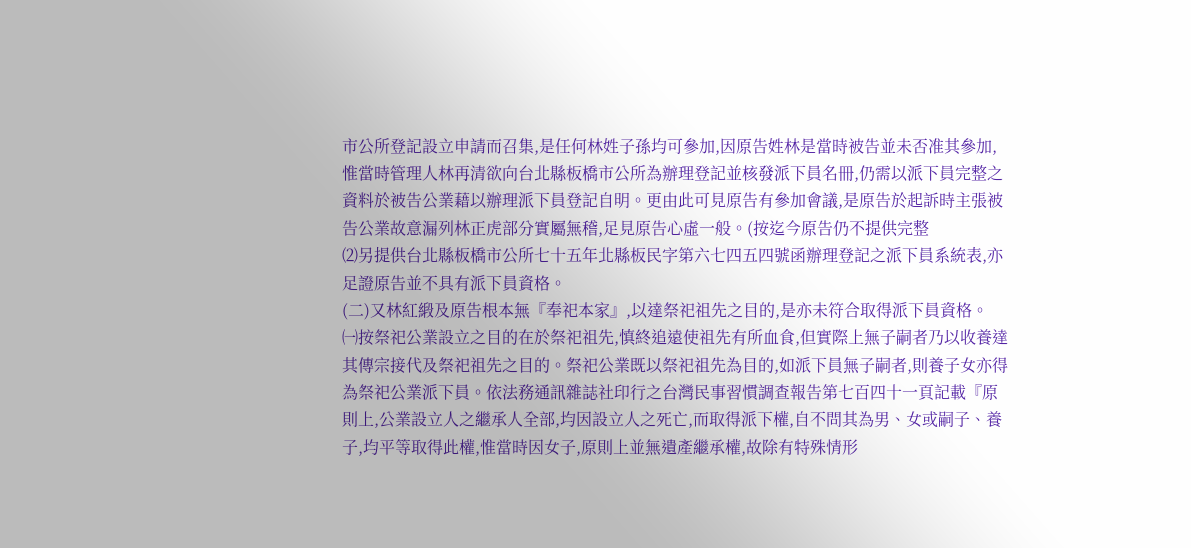市公所登記設立申請而召集,是任何林姓子孫均可參加,因原告姓林是當時被告並未否准其參加,惟當時管理人林再清欲向台北縣板橋市公所為辦理登記並核發派下員名冊,仍需以派下員完整之資料於被告公業藉以辦理派下員登記自明。更由此可見原告有參加會議,是原告於起訴時主張被告公業故意漏列林正虎部分實屬無稽,足見原告心虛一般。(按迄今原告仍不提供完整
⑵另提供台北縣板橋市公所七十五年北縣板民字第六七四五四號函辦理登記之派下員系統表,亦足證原告並不具有派下員資格。
(二)又林紅緞及原告根本無『奉祀本家』,以達祭祀祖先之目的,是亦未符合取得派下員資格。
㈠按祭祀公業設立之目的在於祭祀祖先,慎終追遠使祖先有所血食,但實際上無子嗣者乃以收養達其傳宗接代及祭祀祖先之目的。祭祀公業既以祭祀祖先為目的,如派下員無子嗣者,則養子女亦得為祭祀公業派下員。依法務通訊雜誌社印行之台灣民事習慣調查報告第七百四十一頁記載『原則上,公業設立人之繼承人全部,均因設立人之死亡,而取得派下權,自不問其為男、女或嗣子、養子,均平等取得此權,惟當時因女子,原則上並無遺產繼承權,故除有特殊情形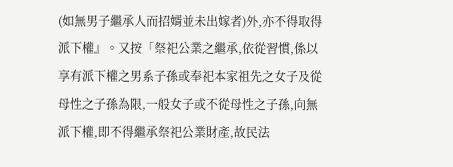(如無男子繼承人而招婿並未出嫁者)外,亦不得取得派下權』。又按「祭祀公業之繼承,依從習慣,係以享有派下權之男系子孫或奉祀本家祖先之女子及從母性之子孫為限,一般女子或不從母性之子孫,向無派下權,即不得繼承祭祀公業財產,故民法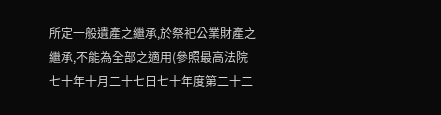所定一般遺產之繼承,於祭祀公業財產之繼承,不能為全部之適用(參照最高法院七十年十月二十七日七十年度第二十二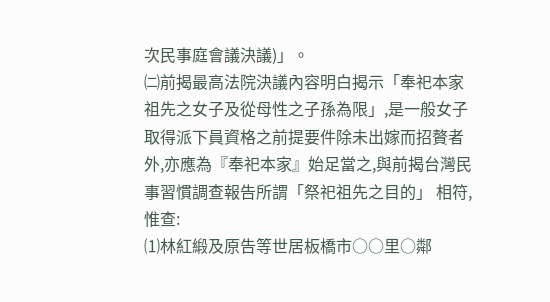次民事庭會議決議)」。
㈡前揭最高法院決議內容明白揭示「奉祀本家祖先之女子及從母性之子孫為限」,是一般女子取得派下員資格之前提要件除未出嫁而招贅者外,亦應為『奉祀本家』始足當之,與前揭台灣民事習慣調查報告所謂「祭祀祖先之目的」 相符,惟查:
⑴林紅緞及原告等世居板橋市○○里○鄰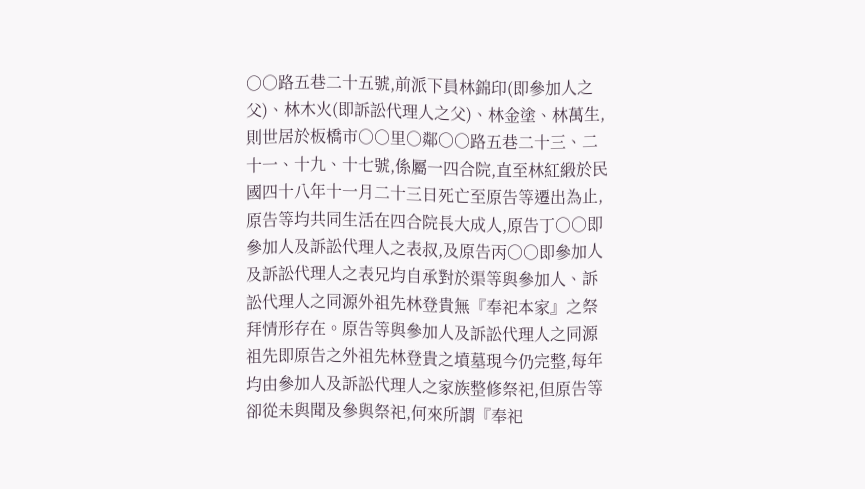○○路五巷二十五號,前派下員林錦印(即參加人之父)、林木火(即訴訟代理人之父)、林金塗、林萬生,則世居於板橋市○○里○鄰○○路五巷二十三、二十一、十九、十七號,係屬一四合院,直至林紅緞於民國四十八年十一月二十三日死亡至原告等遷出為止,原告等均共同生活在四合院長大成人,原告丁○○即參加人及訴訟代理人之表叔,及原告丙○○即參加人及訴訟代理人之表兄均自承對於渠等與參加人、訴訟代理人之同源外祖先林登貴無『奉祀本家』之祭拜情形存在。原告等與參加人及訴訟代理人之同源祖先即原告之外祖先林登貴之墳墓現今仍完整,每年均由參加人及訴訟代理人之家族整修祭祀,但原告等卻從未與聞及參與祭祀,何來所謂『奉祀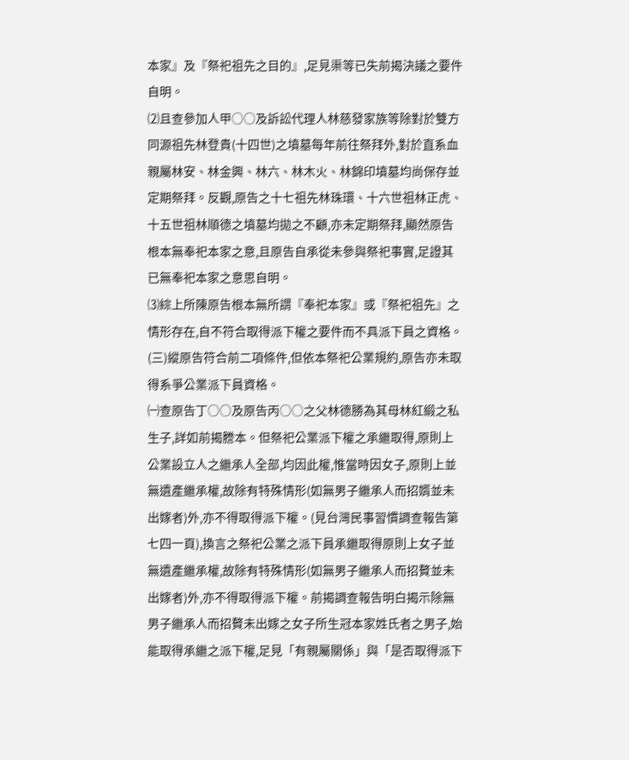本家』及『祭祀祖先之目的』,足見渠等已失前揭決議之要件自明。
⑵且查參加人甲○○及訴訟代理人林慈發家族等除對於雙方同源祖先林登貴(十四世)之墳墓每年前往祭拜外,對於直系血親屬林安、林金興、林六、林木火、林錦印墳墓均尚保存並定期祭拜。反觀,原告之十七祖先林珠環、十六世祖林正虎、十五世祖林順德之墳墓均拋之不顧,亦未定期祭拜,顯然原告根本無奉祀本家之意,且原告自承從未參與祭祀事實,足證其已無奉祀本家之意思自明。
⑶綜上所陳原告根本無所謂『奉祀本家』或『祭祀祖先』之情形存在,自不符合取得派下權之要件而不具派下員之資格。
(三)縱原告符合前二項條件,但依本祭祀公業規約,原告亦未取得系爭公業派下員資格。
㈠查原告丁○○及原告丙○○之父林德勝為其母林紅緞之私生子,詳如前揭謄本。但祭祀公業派下權之承繼取得,原則上公業設立人之繼承人全部,均因此權,惟當時因女子,原則上並無遺產繼承權,故除有特殊情形(如無男子繼承人而招婿並未出嫁者)外,亦不得取得派下權。(見台灣民事習慣調查報告第七四一頁),換言之祭祀公業之派下員承繼取得原則上女子並無遺產繼承權,故除有特殊情形(如無男子繼承人而招贅並未出嫁者)外,亦不得取得派下權。前揭調查報告明白揭示除無男子繼承人而招贅未出嫁之女子所生冠本家姓氏者之男子,始能取得承繼之派下權,足見「有親屬關係」與「是否取得派下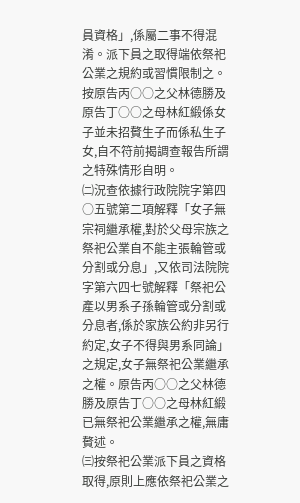員資格」,係屬二事不得混淆。派下員之取得端依祭祀公業之規約或習慣限制之。按原告丙○○之父林德勝及原告丁○○之母林紅緞係女子並未招贅生子而係私生子女,自不符前揭調查報告所謂之特殊情形自明。
㈡況查依據行政院院字第四○五號第二項解釋「女子無宗祠繼承權,對於父母宗族之祭祀公業自不能主張輪管或分割或分息」,又依司法院院字第六四七號解釋「祭祀公產以男系子孫輪管或分割或分息者,係於家族公約非另行約定,女子不得與男系同論」之規定,女子無祭祀公業繼承之權。原告丙○○之父林德勝及原告丁○○之母林紅緞已無祭祀公業繼承之權,無庸贅述。
㈢按祭祀公業派下員之資格取得,原則上應依祭祀公業之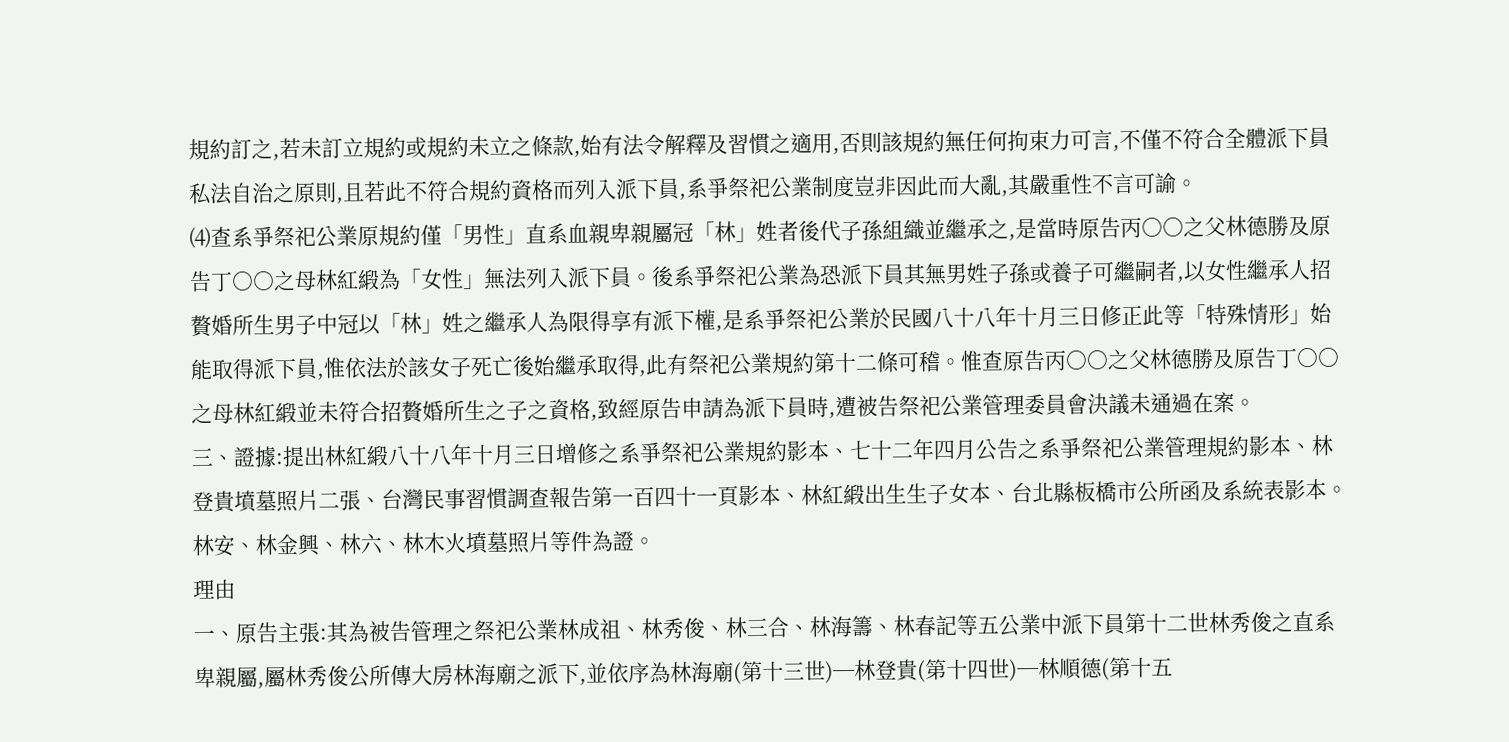規約訂之,若未訂立規約或規約未立之條款,始有法令解釋及習慣之適用,否則該規約無任何拘束力可言,不僅不符合全體派下員私法自治之原則,且若此不符合規約資格而列入派下員,系爭祭祀公業制度豈非因此而大亂,其嚴重性不言可諭。
⑷查系爭祭祀公業原規約僅「男性」直系血親卑親屬冠「林」姓者後代子孫組織並繼承之,是當時原告丙○○之父林德勝及原告丁○○之母林紅緞為「女性」無法列入派下員。後系爭祭祀公業為恐派下員其無男姓子孫或養子可繼嗣者,以女性繼承人招贅婚所生男子中冠以「林」姓之繼承人為限得享有派下權,是系爭祭祀公業於民國八十八年十月三日修正此等「特殊情形」始能取得派下員,惟依法於該女子死亡後始繼承取得,此有祭祀公業規約第十二條可稽。惟查原告丙○○之父林德勝及原告丁○○之母林紅緞並未符合招贅婚所生之子之資格,致經原告申請為派下員時,遭被告祭祀公業管理委員會決議未通過在案。
三、證據:提出林紅緞八十八年十月三日增修之系爭祭祀公業規約影本、七十二年四月公告之系爭祭祀公業管理規約影本、林登貴墳墓照片二張、台灣民事習慣調查報告第一百四十一頁影本、林紅緞出生生子女本、台北縣板橋市公所函及系統表影本。林安、林金興、林六、林木火墳墓照片等件為證。
理由
一、原告主張:其為被告管理之祭祀公業林成祖、林秀俊、林三合、林海籌、林春記等五公業中派下員第十二世林秀俊之直系卑親屬,屬林秀俊公所傳大房林海廟之派下,並依序為林海廟(第十三世)─林登貴(第十四世)─林順德(第十五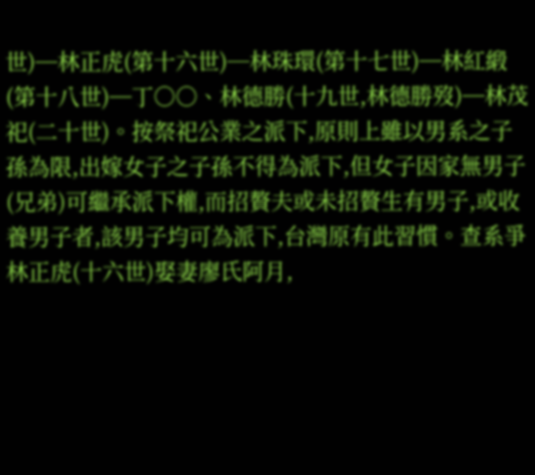世)─林正虎(第十六世)─林珠環(第十七世)─林紅緞(第十八世)─丁○○、林德勝(十九世,林德勝歿)─林茂祀(二十世)。按祭祀公業之派下,原則上雖以男系之子孫為限,出嫁女子之子孫不得為派下,但女子因家無男子(兄弟)可繼承派下權,而招贅夫或未招贅生有男子,或收養男子者,該男子均可為派下,台灣原有此習慣。查系爭林正虎(十六世)娶妻廖氏阿月,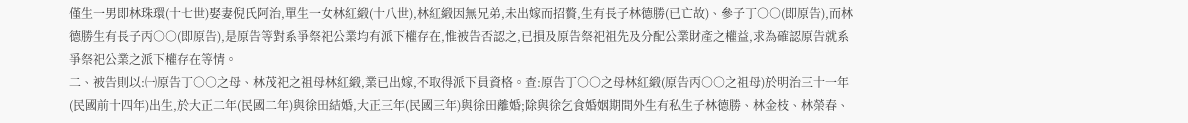僅生一男即林珠環(十七世)娶妻倪氏阿治,單生一女林紅緞(十八世),林紅緞因無兄弟,未出嫁而招贅,生有長子林德勝(已亡故)、參子丁○○(即原告),而林德勝生有長子丙○○(即原告),是原告等對系爭祭祀公業均有派下權存在,惟被告否認之,已損及原告祭祀祖先及分配公業財產之權益,求為確認原告就系爭祭祀公業之派下權存在等情。
二、被告則以:㈠原告丁○○之母、林茂祀之祖母林紅緞,業已出嫁,不取得派下員資格。查:原告丁○○之母林紅緞(原告丙○○之祖母)於明治三十一年(民國前十四年)出生,於大正二年(民國二年)與徐田結婚,大正三年(民國三年)與徐田離婚;除與徐乞食婚姻期間外生有私生子林德勝、林金枝、林榮春、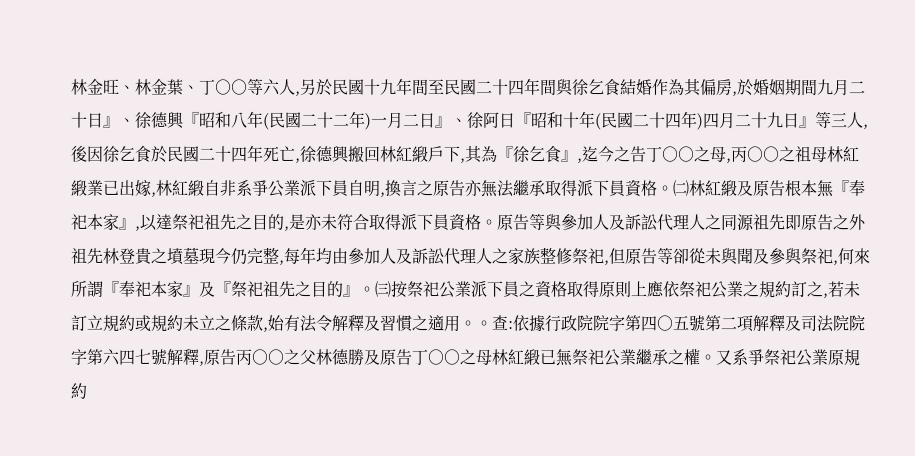林金旺、林金葉、丁○○等六人,另於民國十九年間至民國二十四年間與徐乞食結婚作為其偏房,於婚姻期間九月二十日』、徐德興『昭和八年(民國二十二年)一月二日』、徐阿日『昭和十年(民國二十四年)四月二十九日』等三人,後因徐乞食於民國二十四年死亡,徐德興搬回林紅緞戶下,其為『徐乞食』,迄今之告丁○○之母,丙○○之祖母林紅緞業已出嫁,林紅緞自非系爭公業派下員自明,換言之原告亦無法繼承取得派下員資格。㈡林紅緞及原告根本無『奉祀本家』,以達祭祀祖先之目的,是亦未符合取得派下員資格。原告等與參加人及訴訟代理人之同源祖先即原告之外祖先林登貴之墳墓現今仍完整,每年均由參加人及訴訟代理人之家族整修祭祀,但原告等卻從未與聞及參與祭祀,何來所謂『奉祀本家』及『祭祀祖先之目的』。㈢按祭祀公業派下員之資格取得原則上應依祭祀公業之規約訂之,若未訂立規約或規約未立之條款,始有法令解釋及習慣之適用。。查:依據行政院院字第四○五號第二項解釋及司法院院字第六四七號解釋,原告丙○○之父林德勝及原告丁○○之母林紅緞已無祭祀公業繼承之權。又系爭祭祀公業原規約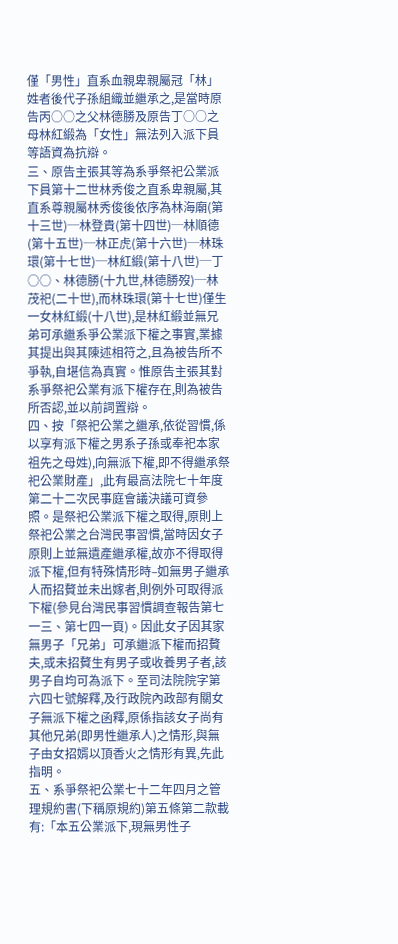僅「男性」直系血親卑親屬冠「林」姓者後代子孫組織並繼承之,是當時原告丙○○之父林德勝及原告丁○○之母林紅緞為「女性」無法列入派下員等語資為抗辯。
三、原告主張其等為系爭祭祀公業派下員第十二世林秀俊之直系卑親屬,其直系尊親屬林秀俊後依序為林海廟(第十三世)─林登貴(第十四世)─林順德(第十五世)─林正虎(第十六世)─林珠環(第十七世)─林紅緞(第十八世)─丁○○、林德勝(十九世,林德勝歿)─林茂祀(二十世),而林珠環(第十七世)僅生一女林紅緞(十八世),是林紅緞並無兄弟可承繼系爭公業派下權之事實,業據其提出與其陳述相符之,且為被告所不爭執,自堪信為真實。惟原告主張其對系爭祭祀公業有派下權存在,則為被告所否認,並以前詞置辯。
四、按「祭祀公業之繼承,依從習慣,係以享有派下權之男系子孫或奉祀本家祖先之母姓),向無派下權,即不得繼承祭祀公業財產」,此有最高法院七十年度第二十二次民事庭會議決議可資參照。是祭祀公業派下權之取得,原則上祭祀公業之台灣民事習慣,當時因女子原則上並無遺產繼承權,故亦不得取得派下權,但有特殊情形時–如無男子繼承人而招贅並未出嫁者,則例外可取得派下權(參見台灣民事習慣調查報告第七一三、第七四一頁)。因此女子因其家無男子「兄弟」可承繼派下權而招贅夫,或未招贅生有男子或收養男子者,該男子自均可為派下。至司法院院字第六四七號解釋,及行政院內政部有關女子無派下權之函釋,原係指該女子尚有其他兄弟(即男性繼承人)之情形,與無子由女招婿以頂香火之情形有異,先此指明。
五、系爭祭祀公業七十二年四月之管理規約書(下稱原規約)第五條第二款載有:「本五公業派下,現無男性子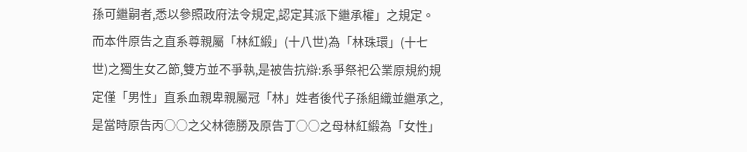孫可繼嗣者,悉以參照政府法令規定,認定其派下繼承權」之規定。而本件原告之直系尊親屬「林紅緞」(十八世)為「林珠環」(十七世)之獨生女乙節,雙方並不爭執,是被告抗辯:系爭祭祀公業原規約規定僅「男性」直系血親卑親屬冠「林」姓者後代子孫組織並繼承之,是當時原告丙○○之父林德勝及原告丁○○之母林紅緞為「女性」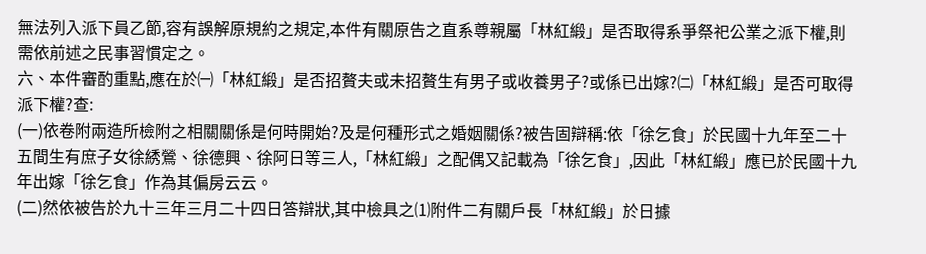無法列入派下員乙節,容有誤解原規約之規定,本件有關原告之直系尊親屬「林紅緞」是否取得系爭祭祀公業之派下權,則需依前述之民事習慣定之。
六、本件審酌重點,應在於㈠「林紅緞」是否招贅夫或未招贅生有男子或收養男子?或係已出嫁?㈡「林紅緞」是否可取得派下權?查:
(一)依卷附兩造所檢附之相關關係是何時開始?及是何種形式之婚姻關係?被告固辯稱:依「徐乞食」於民國十九年至二十五間生有庶子女徐綉鶯、徐德興、徐阿日等三人,「林紅緞」之配偶又記載為「徐乞食」,因此「林紅緞」應已於民國十九年出嫁「徐乞食」作為其偏房云云。
(二)然依被告於九十三年三月二十四日答辯狀,其中檢具之⑴附件二有關戶長「林紅緞」於日據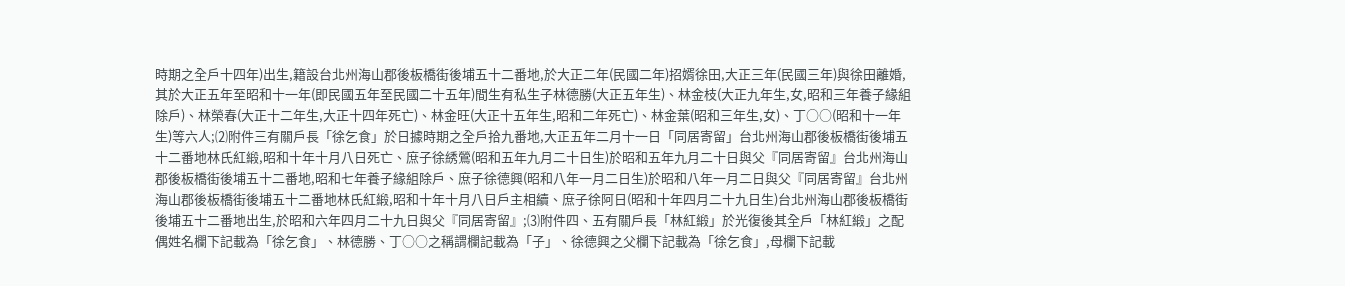時期之全戶十四年)出生,籍設台北州海山郡後板橋街後埔五十二番地,於大正二年(民國二年)招婿徐田,大正三年(民國三年)與徐田離婚,其於大正五年至昭和十一年(即民國五年至民國二十五年)間生有私生子林德勝(大正五年生)、林金枝(大正九年生,女,昭和三年養子緣組除戶)、林榮春(大正十二年生,大正十四年死亡)、林金旺(大正十五年生,昭和二年死亡)、林金葉(昭和三年生,女)、丁○○(昭和十一年生)等六人;⑵附件三有關戶長「徐乞食」於日據時期之全戶拾九番地,大正五年二月十一日「同居寄留」台北州海山郡後板橋街後埔五十二番地林氏紅緞,昭和十年十月八日死亡、庶子徐綉鶯(昭和五年九月二十日生)於昭和五年九月二十日與父『同居寄留』台北州海山郡後板橋街後埔五十二番地,昭和七年養子緣組除戶、庶子徐德興(昭和八年一月二日生)於昭和八年一月二日與父『同居寄留』台北州海山郡後板橋街後埔五十二番地林氏紅緞,昭和十年十月八日戶主相續、庶子徐阿日(昭和十年四月二十九日生)台北州海山郡後板橋街後埔五十二番地出生,於昭和六年四月二十九日與父『同居寄留』;⑶附件四、五有關戶長「林紅緞」於光復後其全戶「林紅緞」之配偶姓名欄下記載為「徐乞食」、林德勝、丁○○之稱謂欄記載為「子」、徐德興之父欄下記載為「徐乞食」,母欄下記載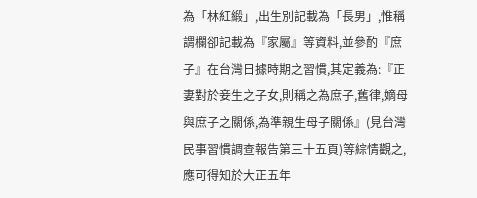為「林紅緞」,出生別記載為「長男」,惟稱謂欄卻記載為『家屬』等資料,並參酌『庶子』在台灣日據時期之習慣,其定義為:『正妻對於妾生之子女,則稱之為庶子,舊律,嫡母與庶子之關係,為準親生母子關係』(見台灣民事習慣調查報告第三十五頁)等綜情觀之,應可得知於大正五年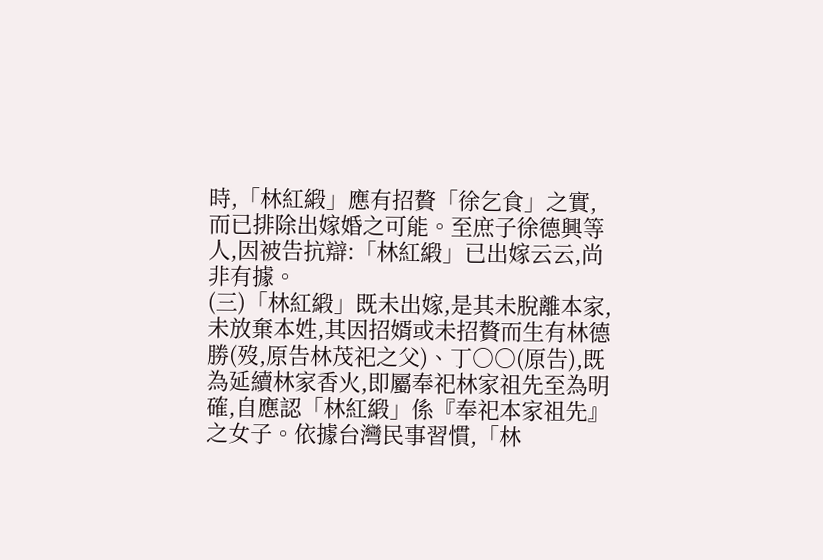時,「林紅緞」應有招贅「徐乞食」之實,而已排除出嫁婚之可能。至庶子徐德興等人,因被告抗辯:「林紅緞」已出嫁云云,尚非有據。
(三)「林紅緞」既未出嫁,是其未脫離本家,未放棄本姓,其因招婿或未招贅而生有林德勝(歿,原告林茂祀之父)、丁○○(原告),既為延續林家香火,即屬奉祀林家祖先至為明確,自應認「林紅緞」係『奉祀本家祖先』之女子。依據台灣民事習慣,「林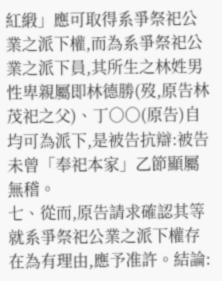紅緞」應可取得系爭祭祀公業之派下權,而為系爭祭祀公業之派下員,其所生之林姓男性卑親屬即林德勝(歿,原告林茂祀之父)、丁○○(原告)自均可為派下,是被告抗辯:被告未曾「奉祀本家」乙節顯屬無稽。
七、從而,原告請求確認其等就系爭祭祀公業之派下權存在為有理由,應予准許。結論: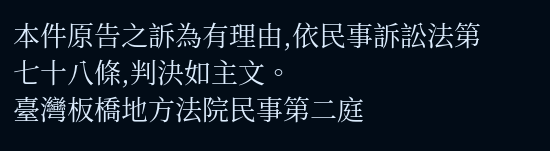本件原告之訴為有理由,依民事訴訟法第七十八條,判決如主文。
臺灣板橋地方法院民事第二庭